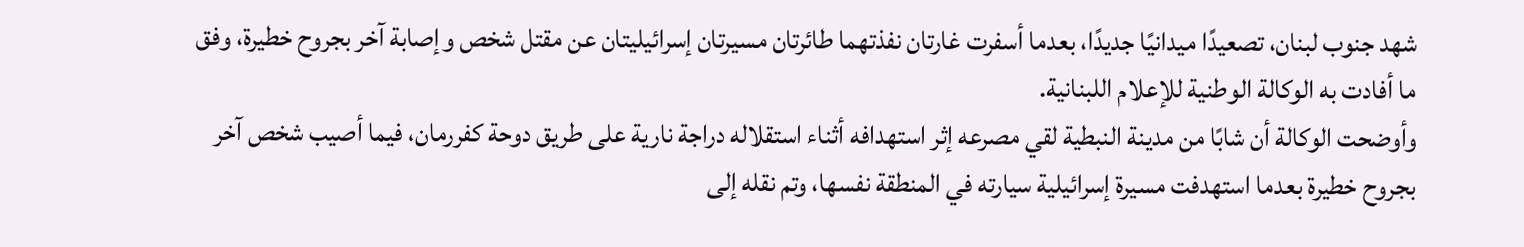شهد جنوب لبنان، تصعيدًا ميدانيًا جديدًا، بعدما أسفرت غارتان نفذتهما طائرتان مسيرتان إسرائيليتان عن مقتل شخص وإصابة آخر بجروح خطيرة، وفق ما أفادت به الوكالة الوطنية للإعلام اللبنانية.
وأوضحت الوكالة أن شابًا من مدينة النبطية لقي مصرعه إثر استهدافه أثناء استقلاله دراجة نارية على طريق دوحة كفررمان، فيما أصيب شخص آخر بجروح خطيرة بعدما استهدفت مسيرة إسرائيلية سيارته في المنطقة نفسها، وتم نقله إلى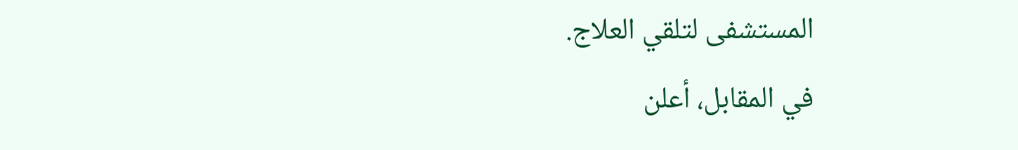المستشفى لتلقي العلاج.
في المقابل، أعلن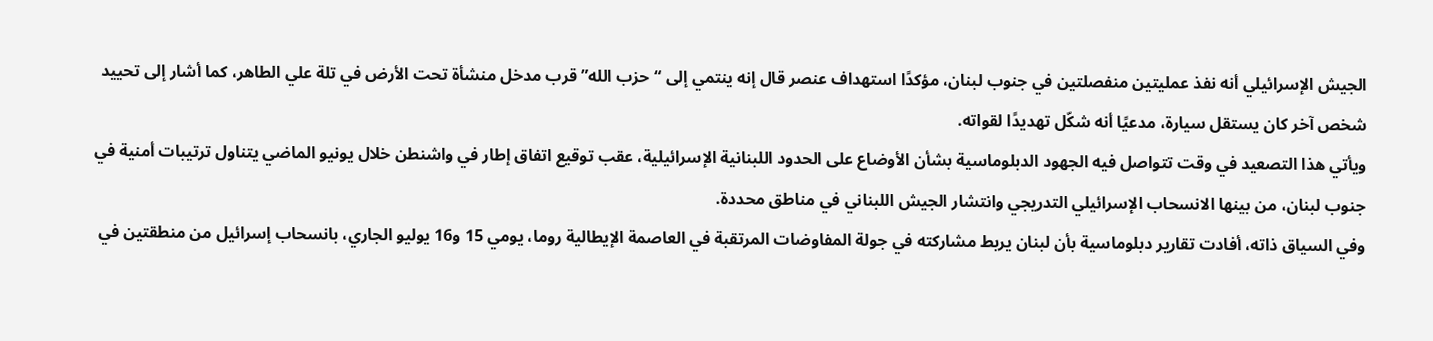الجيش الإسرائيلي أنه نفذ عمليتين منفصلتين في جنوب لبنان، مؤكدًا استهداف عنصر قال إنه ينتمي إلى “حزب الله” قرب مدخل منشأة تحت الأرض في تلة علي الطاهر، كما أشار إلى تحييد شخص آخر كان يستقل سيارة، مدعيًا أنه شكّل تهديدًا لقواته.
ويأتي هذا التصعيد في وقت تتواصل فيه الجهود الدبلوماسية بشأن الأوضاع على الحدود اللبنانية الإسرائيلية، عقب توقيع اتفاق إطار في واشنطن خلال يونيو الماضي يتناول ترتيبات أمنية في جنوب لبنان، من بينها الانسحاب الإسرائيلي التدريجي وانتشار الجيش اللبناني في مناطق محددة.
وفي السياق ذاته، أفادت تقارير دبلوماسية بأن لبنان يربط مشاركته في جولة المفاوضات المرتقبة في العاصمة الإيطالية روما، يومي 15 و16 يوليو الجاري، بانسحاب إسرائيل من منطقتين في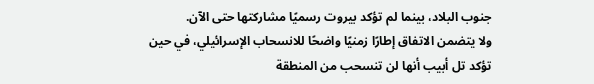جنوب البلاد، بينما لم تؤكد بيروت رسميًا مشاركتها حتى الآن.
ولا يتضمن الاتفاق إطارًا زمنيًا واضحًا للانسحاب الإسرائيلي، في حين تؤكد تل أبيب أنها لن تنسحب من المنطقة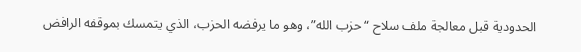الحدودية قبل معالجة ملف سلاح “حزب الله”، وهو ما يرفضه الحزب، الذي يتمسك بموقفه الرافض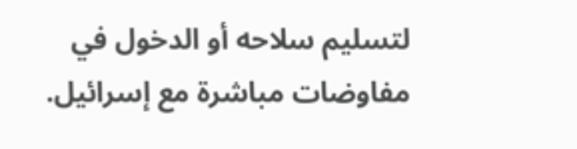لتسليم سلاحه أو الدخول في مفاوضات مباشرة مع إسرائيل.